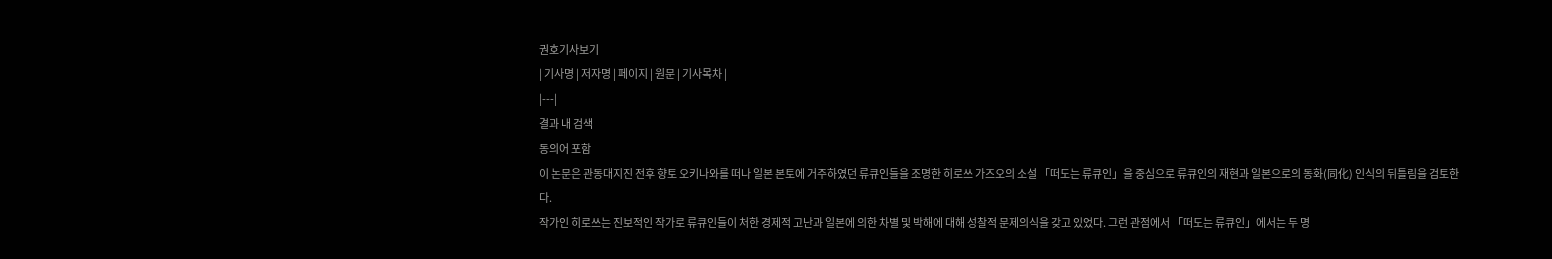권호기사보기
| 기사명 | 저자명 | 페이지 | 원문 | 기사목차 |
|---|
결과 내 검색
동의어 포함
이 논문은 관동대지진 전후 향토 오키나와를 떠나 일본 본토에 거주하였던 류큐인들을 조명한 히로쓰 가즈오의 소설 「떠도는 류큐인」을 중심으로 류큐인의 재현과 일본으로의 동화(同化) 인식의 뒤틀림을 검토한다.
작가인 히로쓰는 진보적인 작가로 류큐인들이 처한 경제적 고난과 일본에 의한 차별 및 박해에 대해 성찰적 문제의식을 갖고 있었다. 그런 관점에서 「떠도는 류큐인」에서는 두 명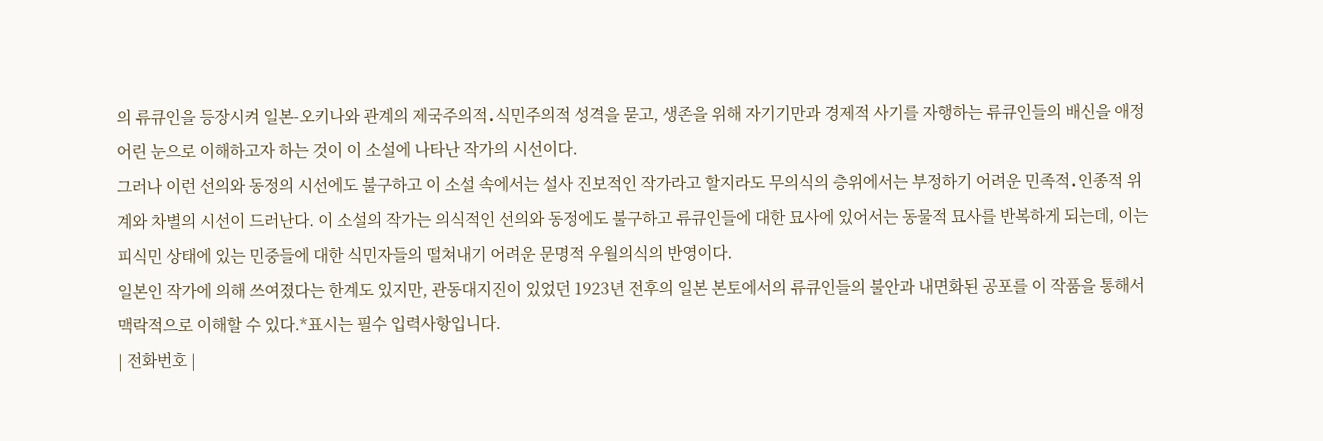의 류큐인을 등장시켜 일본-오키나와 관계의 제국주의적․식민주의적 성격을 묻고, 생존을 위해 자기기만과 경제적 사기를 자행하는 류큐인들의 배신을 애정어린 눈으로 이해하고자 하는 것이 이 소설에 나타난 작가의 시선이다.
그러나 이런 선의와 동정의 시선에도 불구하고 이 소설 속에서는 설사 진보적인 작가라고 할지라도 무의식의 층위에서는 부정하기 어려운 민족적․인종적 위계와 차별의 시선이 드러난다. 이 소설의 작가는 의식적인 선의와 동정에도 불구하고 류큐인들에 대한 묘사에 있어서는 동물적 묘사를 반복하게 되는데, 이는 피식민 상태에 있는 민중들에 대한 식민자들의 떨쳐내기 어려운 문명적 우월의식의 반영이다.
일본인 작가에 의해 쓰여졌다는 한계도 있지만, 관동대지진이 있었던 1923년 전후의 일본 본토에서의 류큐인들의 불안과 내면화된 공포를 이 작품을 통해서 맥락적으로 이해할 수 있다.*표시는 필수 입력사항입니다.
| 전화번호 |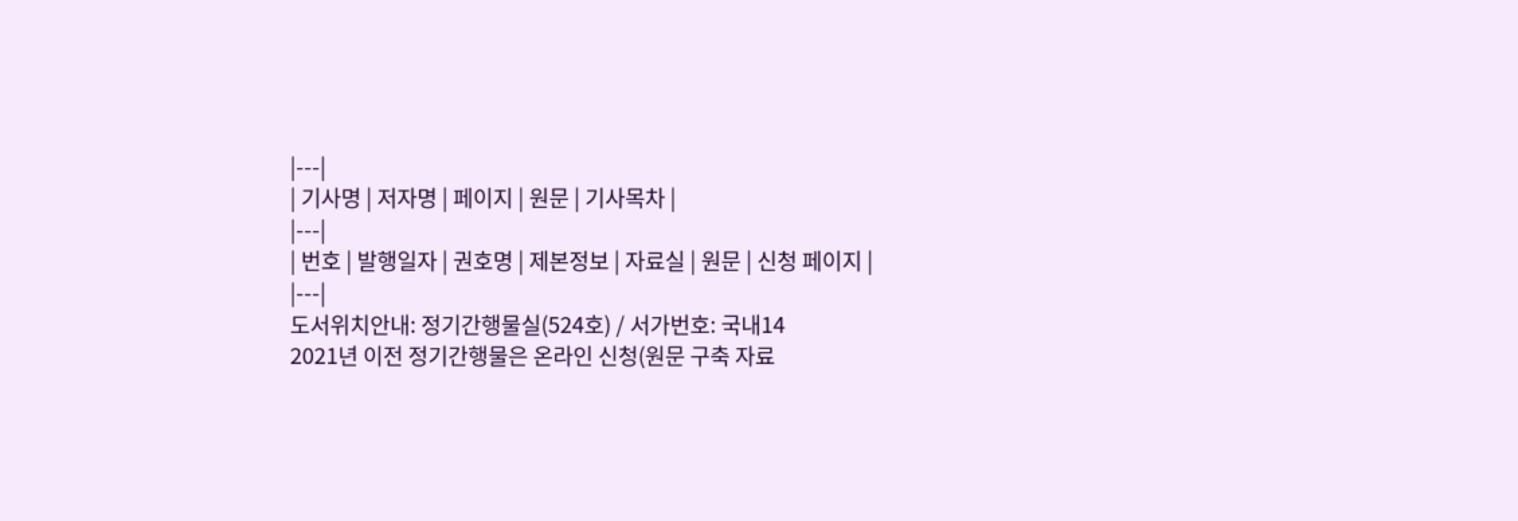|---|
| 기사명 | 저자명 | 페이지 | 원문 | 기사목차 |
|---|
| 번호 | 발행일자 | 권호명 | 제본정보 | 자료실 | 원문 | 신청 페이지 |
|---|
도서위치안내: 정기간행물실(524호) / 서가번호: 국내14
2021년 이전 정기간행물은 온라인 신청(원문 구축 자료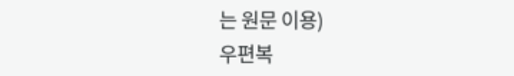는 원문 이용)
우편복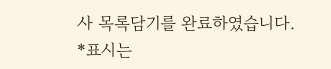사 목록담기를 완료하였습니다.
*표시는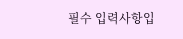필수 입력사항입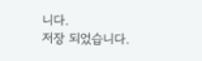니다.
저장 되었습니다.